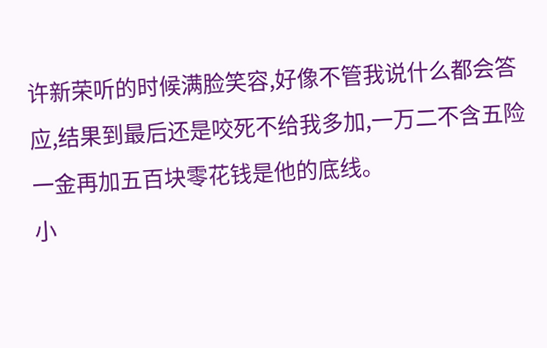许新荣听的时候满脸笑容,好像不管我说什么都会答应,结果到最后还是咬死不给我多加,一万二不含五险一金再加五百块零花钱是他的底线。
小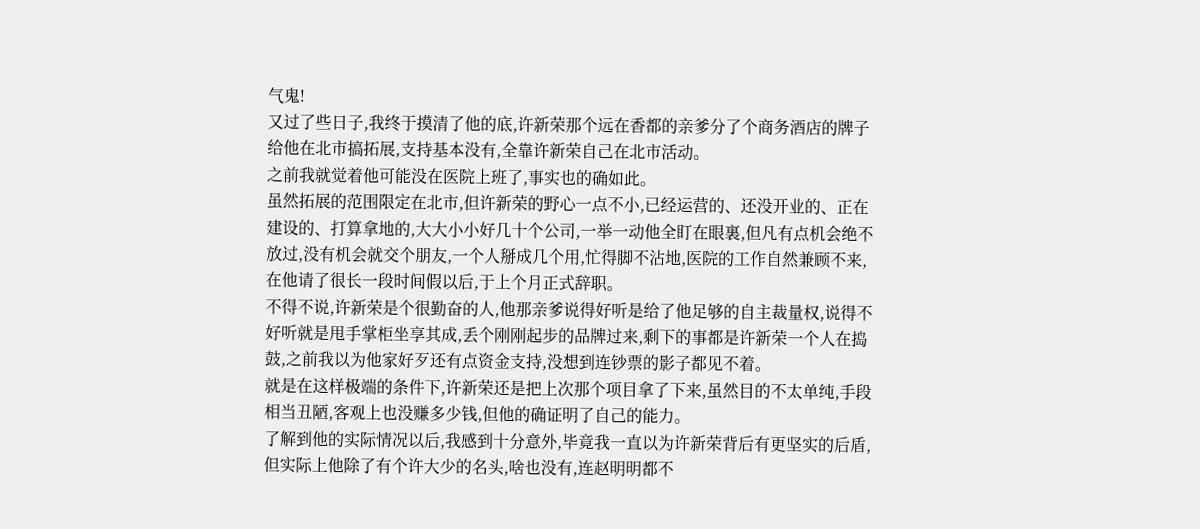气鬼!
又过了些日子,我终于摸清了他的底,许新荣那个远在香都的亲爹分了个商务酒店的牌子给他在北市搞拓展,支持基本没有,全靠许新荣自己在北市活动。
之前我就觉着他可能没在医院上班了,事实也的确如此。
虽然拓展的范围限定在北市,但许新荣的野心一点不小,已经运营的、还没开业的、正在建设的、打算拿地的,大大小小好几十个公司,一举一动他全盯在眼裏,但凡有点机会绝不放过,没有机会就交个朋友,一个人掰成几个用,忙得脚不沾地,医院的工作自然兼顾不来,在他请了很长一段时间假以后,于上个月正式辞职。
不得不说,许新荣是个很勤奋的人,他那亲爹说得好听是给了他足够的自主裁量权,说得不好听就是甩手掌柜坐享其成,丢个刚刚起步的品牌过来,剩下的事都是许新荣一个人在捣鼓,之前我以为他家好歹还有点资金支持,没想到连钞票的影子都见不着。
就是在这样极端的条件下,许新荣还是把上次那个项目拿了下来,虽然目的不太单纯,手段相当丑陋,客观上也没赚多少钱,但他的确证明了自己的能力。
了解到他的实际情况以后,我感到十分意外,毕竟我一直以为许新荣背后有更坚实的后盾,但实际上他除了有个许大少的名头,啥也没有,连赵明明都不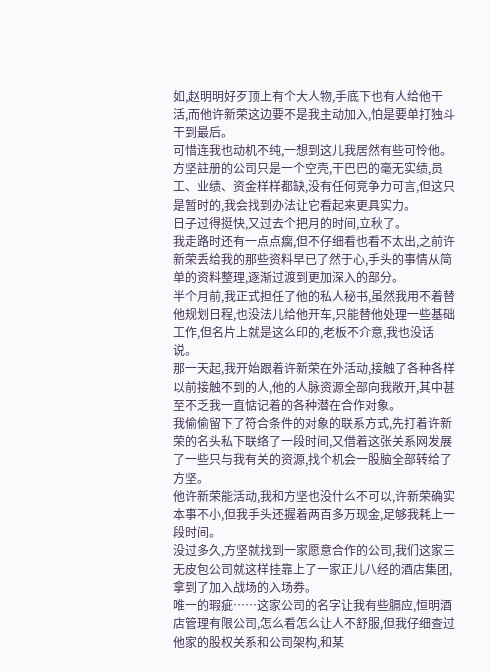如,赵明明好歹顶上有个大人物,手底下也有人给他干活,而他许新荣这边要不是我主动加入,怕是要单打独斗干到最后。
可惜连我也动机不纯,一想到这儿我居然有些可怜他。
方坚註册的公司只是一个空壳,干巴巴的毫无实绩,员工、业绩、资金样样都缺,没有任何竞争力可言,但这只是暂时的,我会找到办法让它看起来更具实力。
日子过得挺快,又过去个把月的时间,立秋了。
我走路时还有一点点瘸,但不仔细看也看不太出,之前许新荣丢给我的那些资料早已了然于心,手头的事情从简单的资料整理,逐渐过渡到更加深入的部分。
半个月前,我正式担任了他的私人秘书,虽然我用不着替他规划日程,也没法儿给他开车,只能替他处理一些基础工作,但名片上就是这么印的,老板不介意,我也没话说。
那一天起,我开始跟着许新荣在外活动,接触了各种各样以前接触不到的人,他的人脉资源全部向我敞开,其中甚至不乏我一直惦记着的各种潜在合作对象。
我偷偷留下了符合条件的对象的联系方式,先打着许新荣的名头私下联络了一段时间,又借着这张关系网发展了一些只与我有关的资源,找个机会一股脑全部转给了方坚。
他许新荣能活动,我和方坚也没什么不可以,许新荣确实本事不小,但我手头还握着两百多万现金,足够我耗上一段时间。
没过多久,方坚就找到一家愿意合作的公司,我们这家三无皮包公司就这样挂靠上了一家正儿八经的酒店集团,拿到了加入战场的入场券。
唯一的瑕疵……这家公司的名字让我有些膈应,恒明酒店管理有限公司,怎么看怎么让人不舒服,但我仔细查过他家的股权关系和公司架构,和某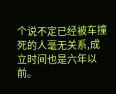个说不定已经被车撞死的人毫无关系,成立时间也是六年以前。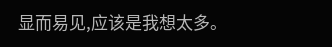显而易见,应该是我想太多。